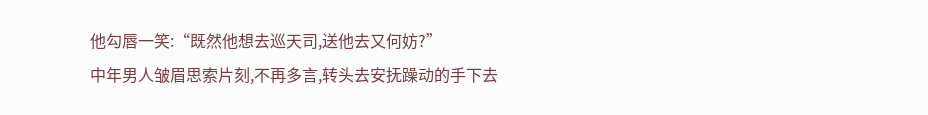他勾唇一笑:“既然他想去巡天司,送他去又何妨?”
中年男人皱眉思索片刻,不再多言,转头去安抚躁动的手下去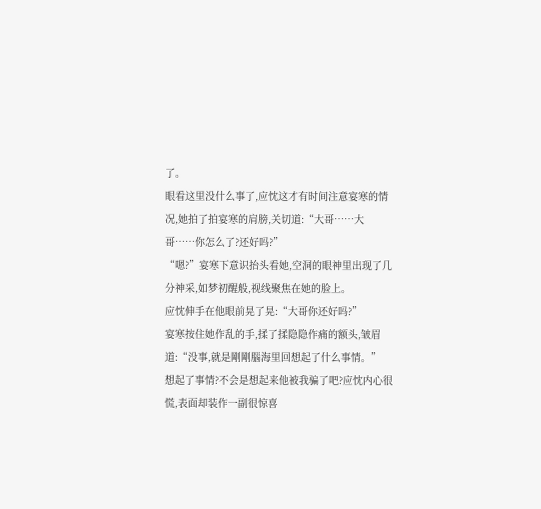了。
眼看这里没什么事了,应忱这才有时间注意宴寒的情况,她拍了拍宴寒的肩膀,关切道:“大哥……大哥……你怎么了?还好吗?”
“嗯?”宴寒下意识抬头看她,空洞的眼神里出现了几分神采,如梦初醒般,视线聚焦在她的脸上。
应忱伸手在他眼前晃了晃:“大哥你还好吗?”
宴寒按住她作乱的手,揉了揉隐隐作痛的额头,皱眉道:“没事,就是剛剛腦海里回想起了什么事情。”
想起了事情?不会是想起来他被我骗了吧?应忱内心很慌,表面却装作一副很惊喜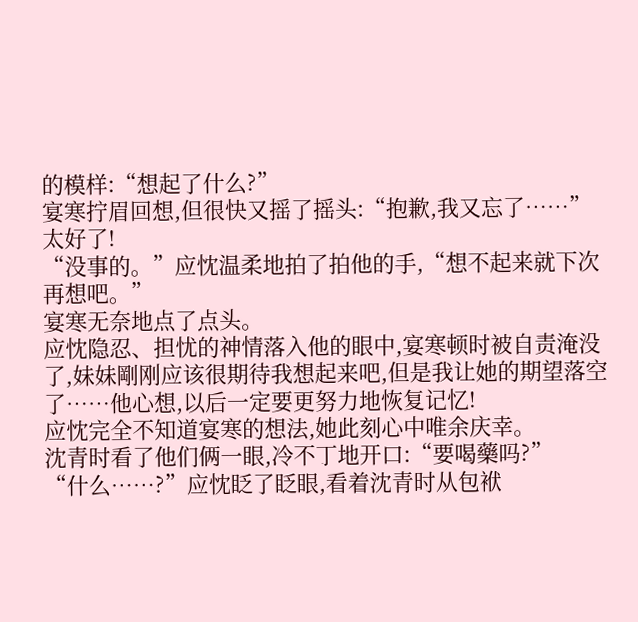的模样:“想起了什么?”
宴寒拧眉回想,但很快又摇了摇头:“抱歉,我又忘了……”
太好了!
“没事的。”应忱温柔地拍了拍他的手,“想不起来就下次再想吧。”
宴寒无奈地点了点头。
应忱隐忍、担忧的神情落入他的眼中,宴寒顿时被自责淹没了,妹妹剛刚应该很期待我想起来吧,但是我让她的期望落空了……他心想,以后一定要更努力地恢复记忆!
应忱完全不知道宴寒的想法,她此刻心中唯余庆幸。
沈青时看了他们俩一眼,冷不丁地开口:“要喝藥吗?”
“什么……?”应忱眨了眨眼,看着沈青时从包袱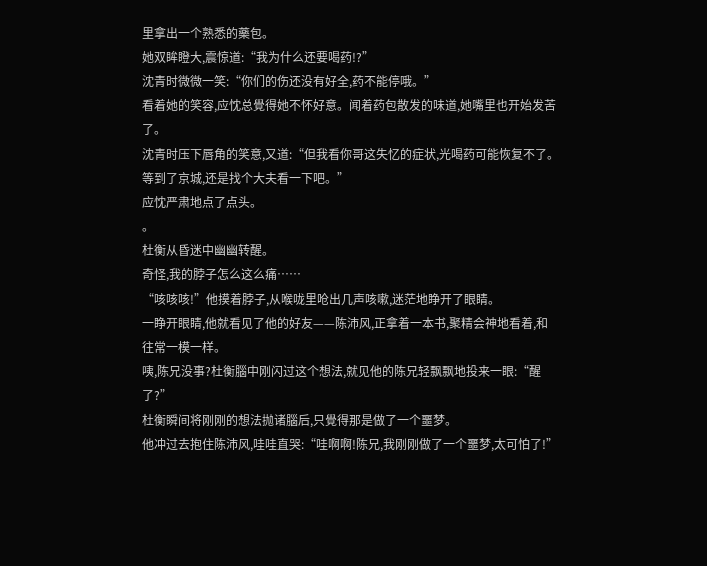里拿出一个熟悉的藥包。
她双眸瞪大,震惊道:“我为什么还要喝药!?”
沈青时微微一笑:“你们的伤还没有好全,药不能停哦。”
看着她的笑容,应忱总覺得她不怀好意。闻着药包散发的味道,她嘴里也开始发苦了。
沈青时压下唇角的笑意,又道:“但我看你哥这失忆的症状,光喝药可能恢复不了。等到了京城,还是找个大夫看一下吧。”
应忱严肃地点了点头。
。
杜衡从昏迷中幽幽转醒。
奇怪,我的脖子怎么这么痛……
“咳咳咳!”他摸着脖子,从喉咙里呛出几声咳嗽,迷茫地睁开了眼睛。
一睁开眼睛,他就看见了他的好友——陈沛风,正拿着一本书,聚精会神地看着,和往常一模一样。
咦,陈兄没事?杜衡腦中刚闪过这个想法,就见他的陈兄轻飘飘地投来一眼:“醒了?”
杜衡瞬间将刚刚的想法抛诸腦后,只覺得那是做了一个噩梦。
他冲过去抱住陈沛风,哇哇直哭:“哇啊啊!陈兄,我刚刚做了一个噩梦,太可怕了!”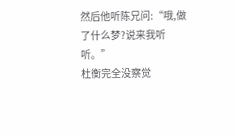然后他听陈兄问:“哦,做了什么梦?说来我听听。”
杜衡完全没察觉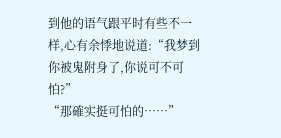到他的语气跟平时有些不一样,心有余悸地说道:“我梦到你被鬼附身了,你说可不可怕?”
“那確实挺可怕的……”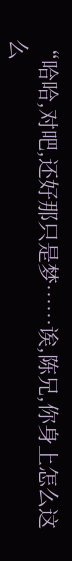“哈哈,对吧,还好那只是梦……诶,陈兄,你身上怎么这么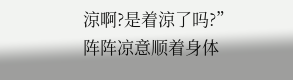涼啊?是着涼了吗?”
阵阵凉意顺着身体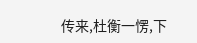传来,杜衡一愣,下